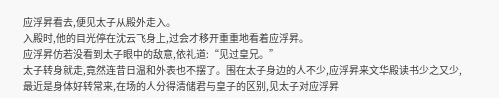应浮昇看去,便见太子从殿外走入。
入殿时,他的目光停在沈云飞身上,过会才移开重重地看着应浮昇。
应浮昇仿若没看到太子眼中的敌意,依礼道:“见过皇兄。”
太子转身就走,竟然连昔日温和外表也不摆了。围在太子身边的人不少,应浮昇来文华殿读书少之又少,最近是身体好转常来,在场的人分得清储君与皇子的区别,见太子对应浮昇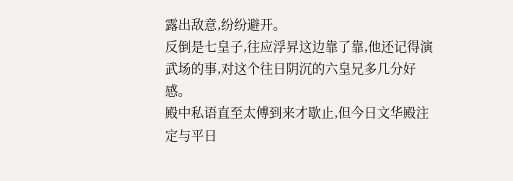露出敌意,纷纷避开。
反倒是七皇子,往应浮昇这边靠了靠,他还记得演武场的事,对这个往日阴沉的六皇兄多几分好感。
殿中私语直至太傅到来才歇止,但今日文华殿注定与平日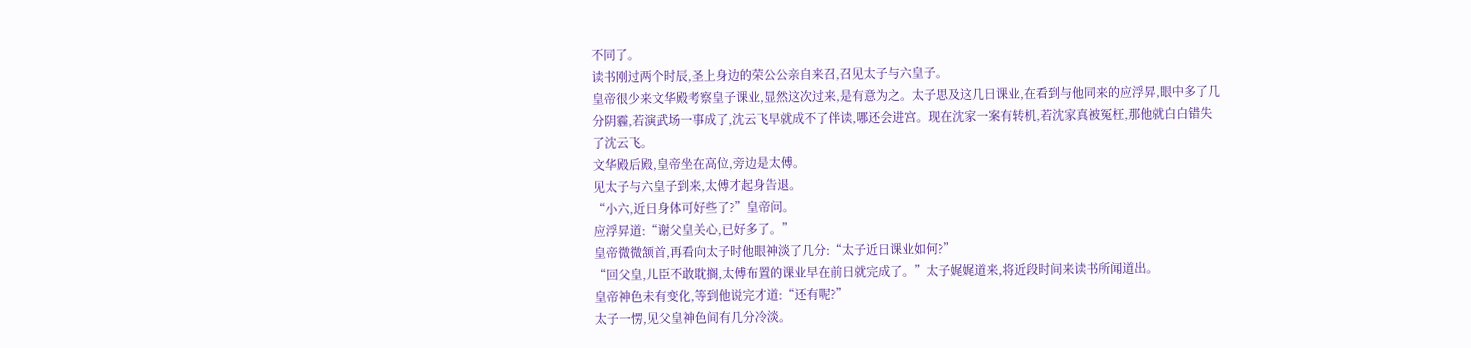不同了。
读书刚过两个时辰,圣上身边的荣公公亲自来召,召见太子与六皇子。
皇帝很少来文华殿考察皇子课业,显然这次过来,是有意为之。太子思及这几日课业,在看到与他同来的应浮昇,眼中多了几分阴霾,若演武场一事成了,沈云飞早就成不了伴读,哪还会进宫。现在沈家一案有转机,若沈家真被冤枉,那他就白白错失了沈云飞。
文华殿后殿,皇帝坐在高位,旁边是太傅。
见太子与六皇子到来,太傅才起身告退。
“小六,近日身体可好些了?”皇帝问。
应浮昇道:“谢父皇关心,已好多了。”
皇帝微微颔首,再看向太子时他眼神淡了几分:“太子近日课业如何?”
“回父皇,儿臣不敢耽搁,太傅布置的课业早在前日就完成了。”太子娓娓道来,将近段时间来读书所闻道出。
皇帝神色未有变化,等到他说完才道:“还有呢?”
太子一愣,见父皇神色间有几分冷淡。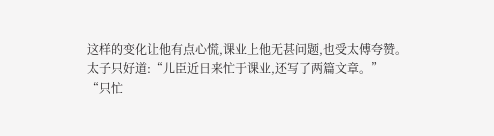这样的变化让他有点心慌,课业上他无甚问题,也受太傅夸赞。
太子只好道:“儿臣近日来忙于课业,还写了两篇文章。”
“只忙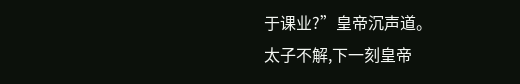于课业?”皇帝沉声道。
太子不解,下一刻皇帝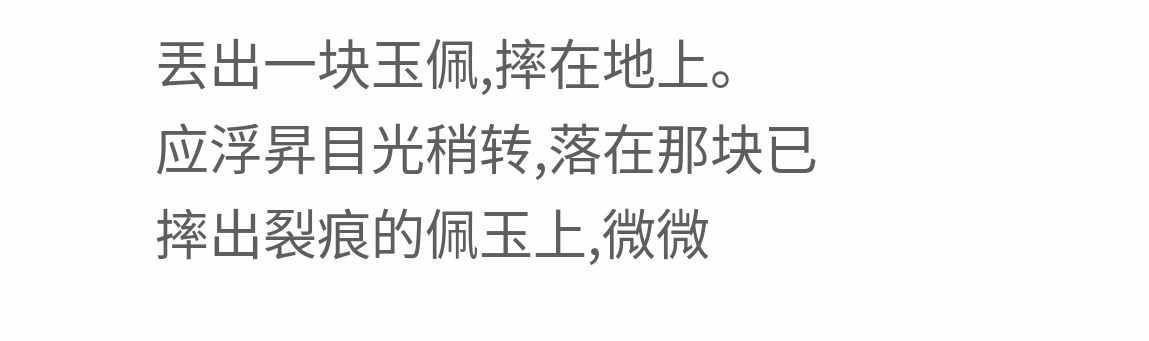丟出一块玉佩,摔在地上。
应浮昇目光稍转,落在那块已摔出裂痕的佩玉上,微微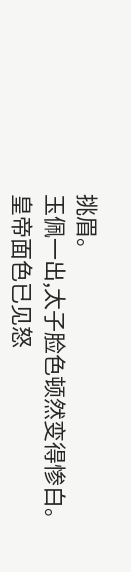挑眉。
玉佩一出,太子脸色顿然变得惨白。
皇帝面色已见怒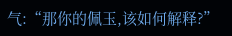气:“那你的佩玉,该如何解释?”